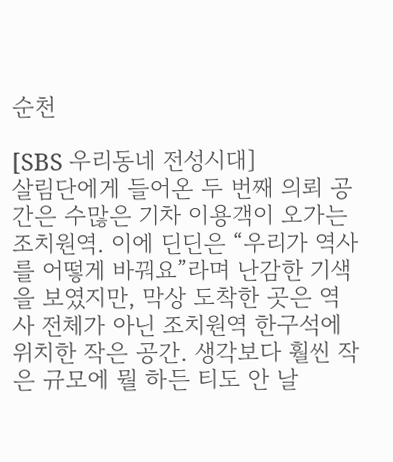순천

[SBS 우리동네 전성시대]
살림단에게 들어온 두 번째 의뢰 공간은 수많은 기차 이용객이 오가는 조치원역. 이에 딘딘은 “우리가 역사를 어떻게 바꿔요”라며 난감한 기색을 보였지만, 막상 도착한 곳은 역사 전체가 아닌 조치원역 한구석에 위치한 작은 공간. 생각보다 훨씬 작은 규모에 뭘 하든 티도 안 날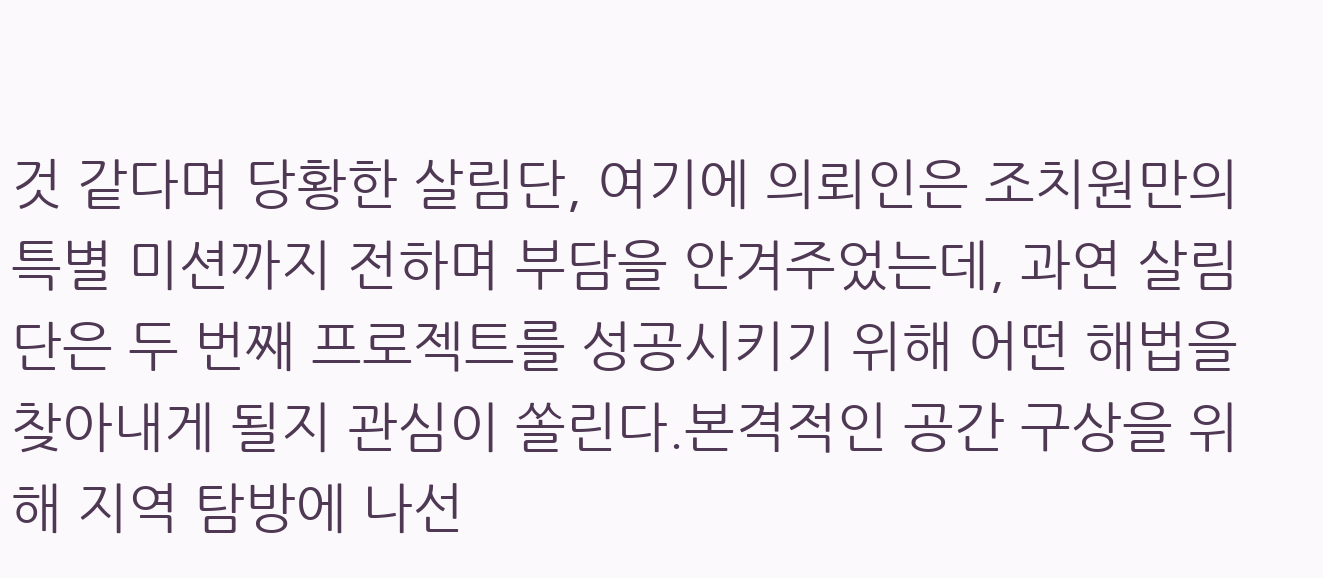것 같다며 당황한 살림단, 여기에 의뢰인은 조치원만의 특별 미션까지 전하며 부담을 안겨주었는데, 과연 살림단은 두 번째 프로젝트를 성공시키기 위해 어떤 해법을 찾아내게 될지 관심이 쏠린다.본격적인 공간 구상을 위해 지역 탐방에 나선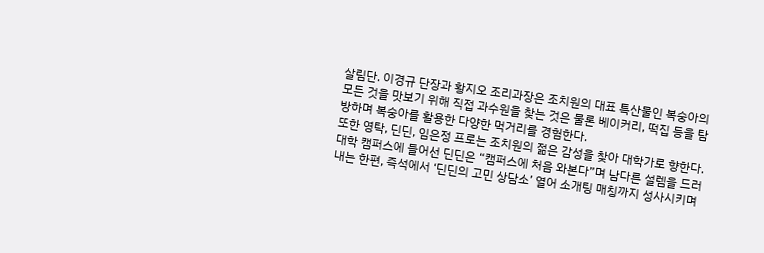살림단. 이경규 단장과 황지오 조리과장은 조치원의 대표 특산물인 복숭아의 모든 것을 맛보기 위해 직접 과수원을 찾는 것은 물론 베이커리, 떡집 등을 탐방하며 복숭아를 활용한 다양한 먹거리를 경험한다.
또한 영탁, 딘딘, 임은정 프로는 조치원의 젊은 감성을 찾아 대학가로 향한다. 대학 캠퍼스에 들어선 딘딘은 “캠퍼스에 처음 와본다”며 남다른 설렘을 드러내는 한편, 즉석에서 ‘딘딘의 고민 상담소’ 열어 소개팅 매칭까지 성사시키며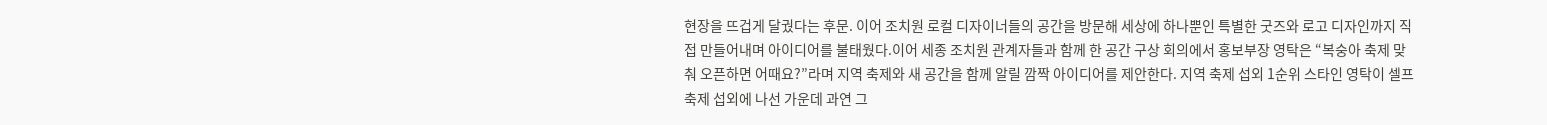현장을 뜨겁게 달궜다는 후문. 이어 조치원 로컬 디자이너들의 공간을 방문해 세상에 하나뿐인 특별한 굿즈와 로고 디자인까지 직접 만들어내며 아이디어를 불태웠다.이어 세종 조치원 관계자들과 함께 한 공간 구상 회의에서 홍보부장 영탁은 “복숭아 축제 맞춰 오픈하면 어때요?”라며 지역 축제와 새 공간을 함께 알릴 깜짝 아이디어를 제안한다. 지역 축제 섭외 1순위 스타인 영탁이 셀프 축제 섭외에 나선 가운데 과연 그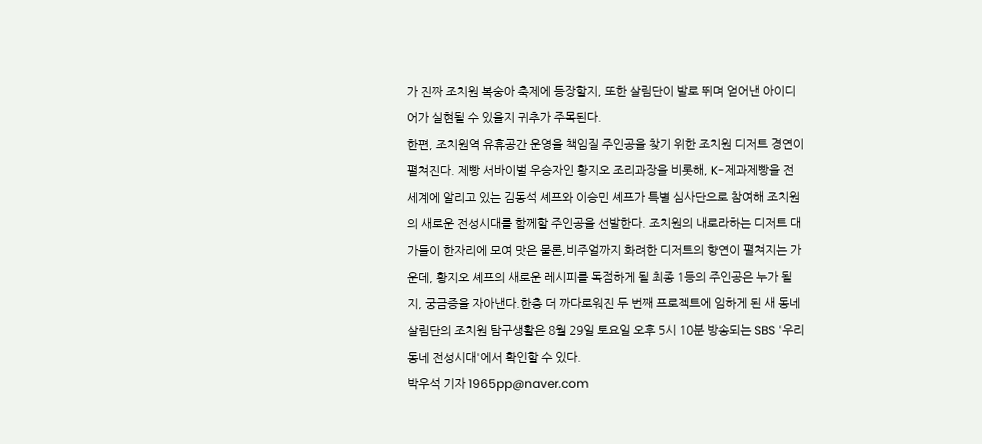가 진짜 조치원 복숭아 축제에 등장할지, 또한 살림단이 발로 뛰며 얻어낸 아이디어가 실현될 수 있을지 귀추가 주목된다.
한편, 조치원역 유휴공간 운영을 책임질 주인공을 찾기 위한 조치원 디저트 경연이 펼쳐진다. 제빵 서바이벌 우승자인 황지오 조리과장을 비롯해, K-제과제빵을 전 세계에 알리고 있는 김동석 셰프와 이승민 셰프가 특별 심사단으로 참여해 조치원의 새로운 전성시대를 함께할 주인공을 선발한다. 조치원의 내로라하는 디저트 대가들이 한자리에 모여 맛은 물론,비주얼까지 화려한 디저트의 향연이 펼쳐지는 가운데, 황지오 셰프의 새로운 레시피를 독점하게 될 최종 1등의 주인공은 누가 될지, 궁금증을 자아낸다.한층 더 까다로워진 두 번째 프로젝트에 임하게 된 새 동네 살림단의 조치원 탐구생활은 8월 29일 토요일 오후 5시 10분 방송되는 SBS '우리동네 전성시대'에서 확인할 수 있다.
박우석 기자 1965pp@naver.com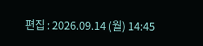편집 : 2026.09.14 (월) 14:45